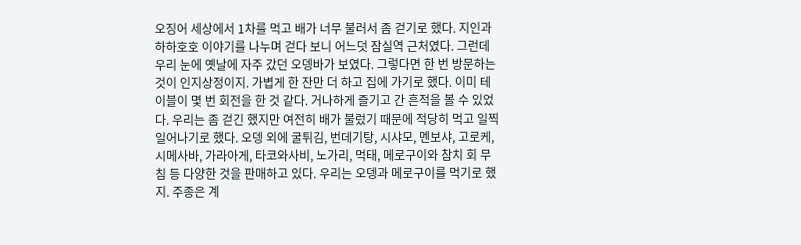오징어 세상에서 1차를 먹고 배가 너무 불러서 좀 걷기로 했다. 지인과 하하호호 이야기를 나누며 걷다 보니 어느덧 잠실역 근처였다. 그런데 우리 눈에 옛날에 자주 갔던 오뎅바가 보였다. 그렇다면 한 번 방문하는 것이 인지상정이지. 가볍게 한 잔만 더 하고 집에 가기로 했다. 이미 테이블이 몇 번 회전을 한 것 같다. 거나하게 즐기고 간 흔적을 볼 수 있었다. 우리는 좀 걷긴 했지만 여전히 배가 불렀기 때문에 적당히 먹고 일찍 일어나기로 했다. 오뎅 외에 굴튀김, 번데기탕, 시샤모, 멘보샤, 고로케, 시메사바, 가라아게, 타코와사비, 노가리, 먹태, 메로구이와 참치 회 무침 등 다양한 것을 판매하고 있다. 우리는 오뎅과 메로구이를 먹기로 했지. 주종은 계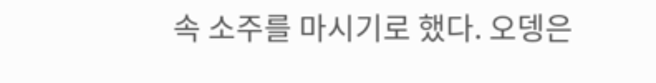속 소주를 마시기로 했다. 오뎅은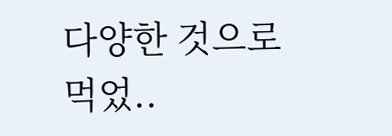다양한 것으로 먹었..